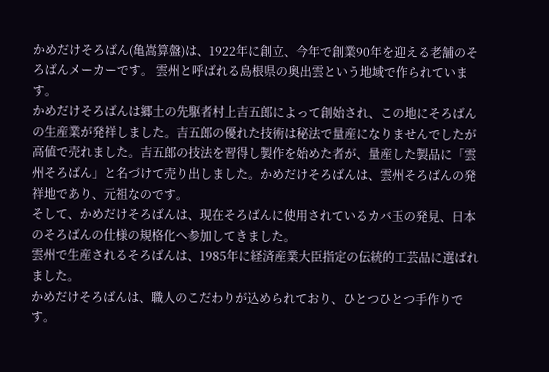かめだけそろばん(亀嵩算盤)は、1922年に創立、今年で創業90年を迎える老舗のそろばんメーカーです。 雲州と呼ばれる島根県の奥出雲という地域で作られています。
かめだけそろばんは郷土の先駆者村上吉五郎によって創始され、この地にそろばんの生産業が発祥しました。吉五郎の優れた技術は秘法で量産になりませんでしたが高値で売れました。吉五郎の技法を習得し製作を始めた者が、量産した製品に「雲州そろばん」と名づけて売り出しました。かめだけそろばんは、雲州そろばんの発祥地であり、元祖なのです。
そして、かめだけそろばんは、現在そろばんに使用されているカバ玉の発見、日本のそろばんの仕様の規格化へ参加してきました。
雲州で生産されるそろばんは、1985年に経済産業大臣指定の伝統的工芸品に選ばれました。
かめだけそろばんは、職人のこだわりが込められており、ひとつひとつ手作りです。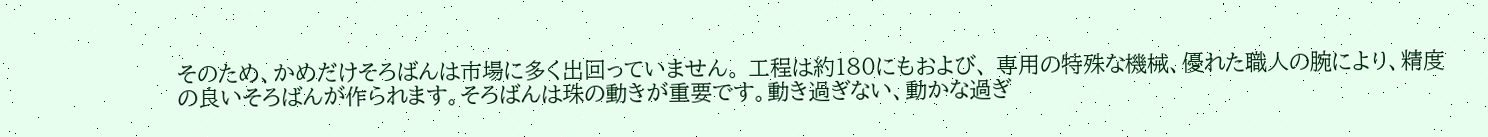そのため、かめだけそろばんは市場に多く出回っていません。 工程は約180にもおよび、 専用の特殊な機械、優れた職人の腕により、精度の良いそろばんが作られます。そろばんは珠の動きが重要です。動き過ぎない、動かな過ぎ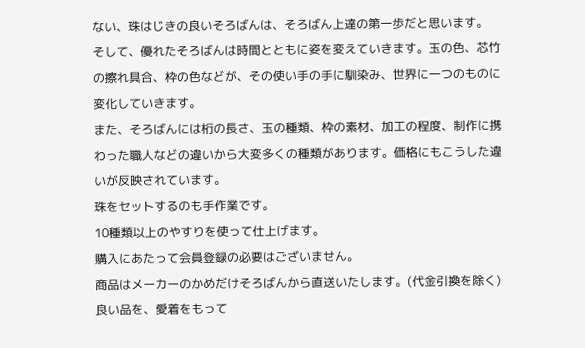ない、珠はじきの良いそろばんは、そろばん上達の第一歩だと思います。
そして、優れたそろばんは時間とともに姿を変えていきます。玉の色、芯竹の擦れ具合、枠の色などが、その使い手の手に馴染み、世界に一つのものに変化していきます。
また、そろばんには桁の長さ、玉の種類、枠の素材、加工の程度、制作に携わった職人などの違いから大変多くの種類があります。価格にもこうした違いが反映されています。
珠をセットするのも手作業です。
10種類以上のやすりを使って仕上げます。
購入にあたって会員登録の必要はございません。
商品はメーカーのかめだけそろばんから直送いたします。(代金引換を除く)
良い品を、愛着をもって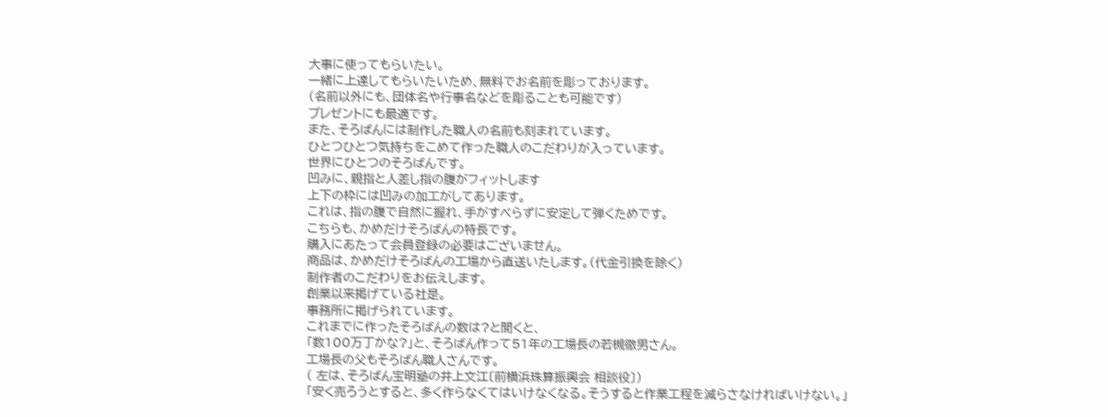大事に使ってもらいたい。
一緒に上達してもらいたいため、無料でお名前を彫っております。
(名前以外にも、団体名や行事名などを彫ることも可能です)
プレゼントにも最適です。
また、そろばんには制作した職人の名前も刻まれています。
ひとつひとつ気持ちをこめて作った職人のこだわりが入っています。
世界にひとつのそろばんです。
凹みに、親指と人差し指の腹がフィットします
上下の枠には凹みの加工がしてあります。
これは、指の腹で自然に握れ、手がすべらずに安定して弾くためです。
こちらも、かめだけそろばんの特長です。
購入にあたって会員登録の必要はございません。
商品は、かめだけそろばんの工場から直送いたします。(代金引換を除く)
制作者のこだわりをお伝えします。
創業以来掲げている社是。
事務所に掲げられています。
これまでに作ったそろばんの数は?と聞くと、
「数100万丁かな?」と、そろばん作って51年の工場長の若槻徹男さん。
工場長の父もそろばん職人さんです。
( 左は、そろばん宝明塾の井上文江〔前横浜珠算振興会 相談役〕)
「安く売ろうとすると、多く作らなくてはいけなくなる。そうすると作業工程を減らさなければいけない。」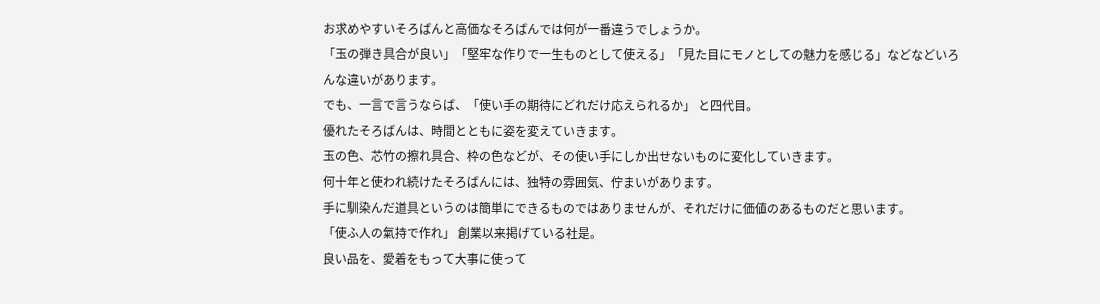お求めやすいそろばんと高価なそろばんでは何が一番違うでしょうか。
「玉の弾き具合が良い」「堅牢な作りで一生ものとして使える」「見た目にモノとしての魅力を感じる」などなどいろんな違いがあります。
でも、一言で言うならば、「使い手の期待にどれだけ応えられるか」 と四代目。
優れたそろばんは、時間とともに姿を変えていきます。
玉の色、芯竹の擦れ具合、枠の色などが、その使い手にしか出せないものに変化していきます。
何十年と使われ続けたそろばんには、独特の雰囲気、佇まいがあります。
手に馴染んだ道具というのは簡単にできるものではありませんが、それだけに価値のあるものだと思います。
「使ふ人の氣持で作れ」 創業以来掲げている社是。
良い品を、愛着をもって大事に使って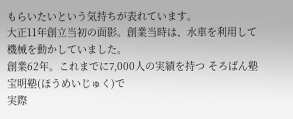もらいたいという気持ちが表れています。
大正11年創立当初の面影。創業当時は、水車を利用して機械を動かしていました。
創業62年。これまでに7,000人の実績を持つ そろばん塾 宝明塾(ほうめいじゅく)で
実際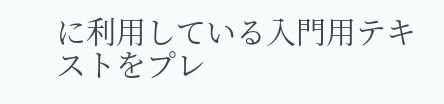に利用している入門用テキストをプレ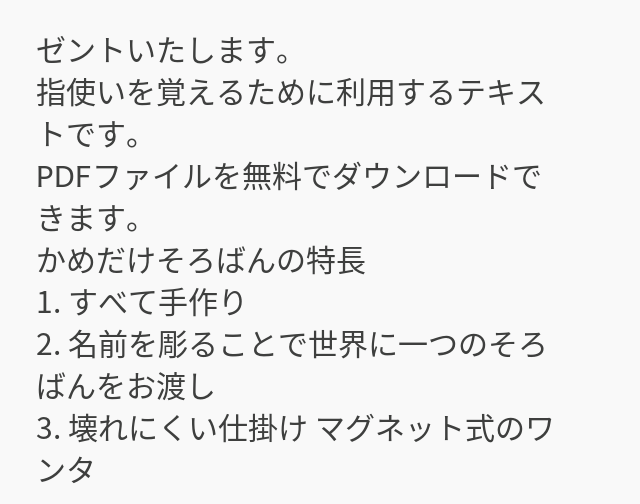ゼントいたします。
指使いを覚えるために利用するテキストです。
PDFファイルを無料でダウンロードできます。
かめだけそろばんの特長
1. すべて手作り
2. 名前を彫ることで世界に一つのそろばんをお渡し
3. 壊れにくい仕掛け マグネット式のワンタ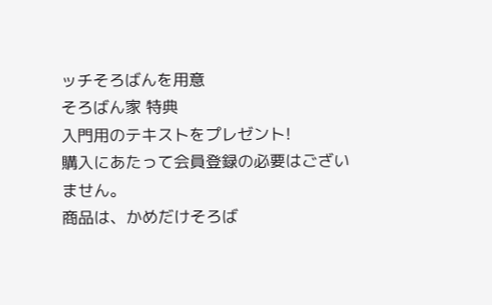ッチそろばんを用意
そろばん家 特典
入門用のテキストをプレゼント!
購入にあたって会員登録の必要はございません。
商品は、かめだけそろば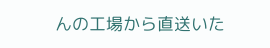んの工場から直送いた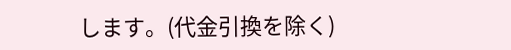します。(代金引換を除く)